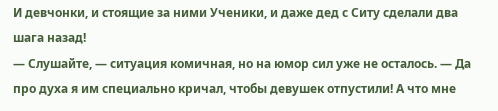И девчонки, и стоящие за ними Ученики, и даже дед с Ситу сделали два шага назад!
— Слушайте, — ситуация комичная, но на юмор сил уже не осталось. — Да про духа я им специально кричал, чтобы девушек отпустили! А что мне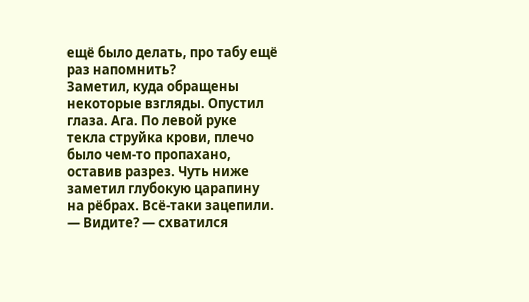ещё было делать, про табу ещё раз напомнить?
Заметил, куда обращены некоторые взгляды. Опустил глаза. Ага. По левой руке текла струйка крови, плечо было чем-то пропахано, оставив разрез. Чуть ниже заметил глубокую царапину на рёбрах. Всё-таки зацепили.
— Видите? — схватился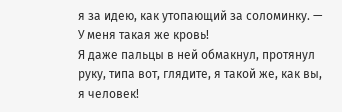я за идею, как утопающий за соломинку. — У меня такая же кровь!
Я даже пальцы в ней обмакнул, протянул руку, типа вот, глядите, я такой же, как вы, я человек!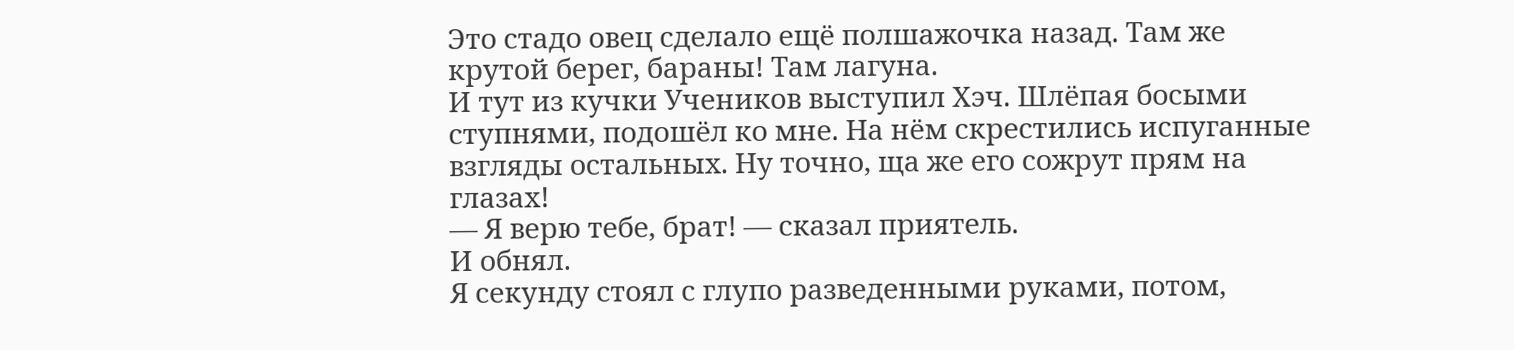Это стадо овец сделало ещё полшажочка назад. Там же крутой берег, бараны! Там лагуна.
И тут из кучки Учеников выступил Хэч. Шлёпая босыми ступнями, подошёл ко мне. На нём скрестились испуганные взгляды остальных. Ну точно, ща же его сожрут прям на глазах!
— Я верю тебе, брат! — сказал приятель.
И обнял.
Я секунду стоял с глупо разведенными руками, потом,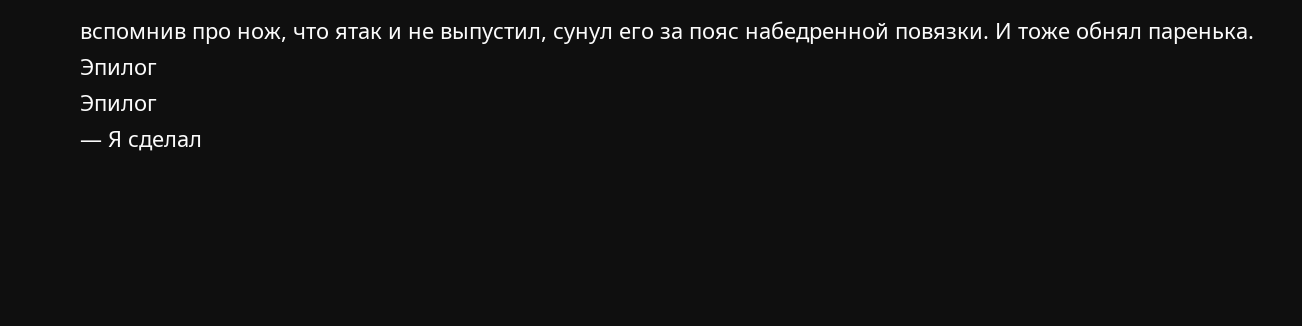вспомнив про нож, что ятак и не выпустил, сунул его за пояс набедренной повязки. И тоже обнял паренька.
Эпилог
Эпилог
— Я сделал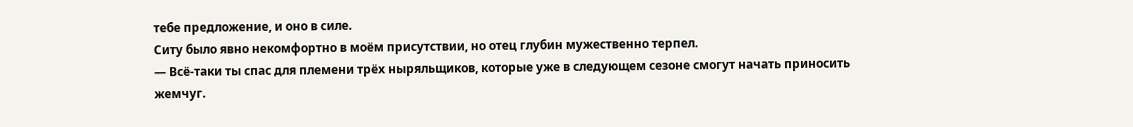тебе предложение, и оно в силе.
Ситу было явно некомфортно в моём присутствии, но отец глубин мужественно терпел.
— Всё-таки ты спас для племени трёх ныряльщиков, которые уже в следующем сезоне смогут начать приносить жемчуг.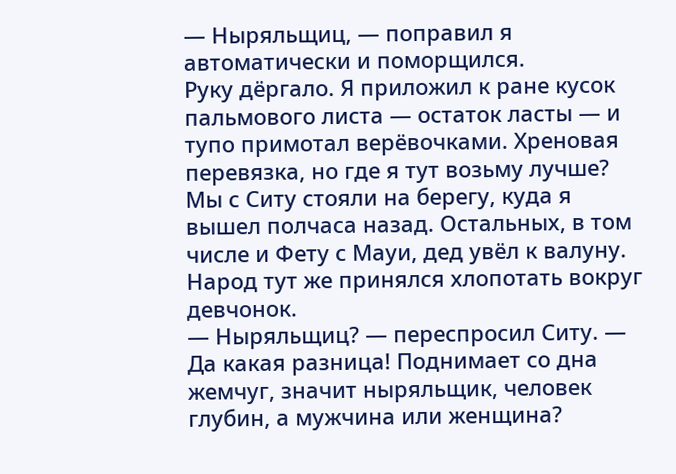— Ныряльщиц, — поправил я автоматически и поморщился.
Руку дёргало. Я приложил к ране кусок пальмового листа — остаток ласты — и тупо примотал верёвочками. Хреновая перевязка, но где я тут возьму лучше?
Мы с Ситу стояли на берегу, куда я вышел полчаса назад. Остальных, в том числе и Фету с Мауи, дед увёл к валуну. Народ тут же принялся хлопотать вокруг девчонок.
— Ныряльщиц? — переспросил Ситу. — Да какая разница! Поднимает со дна жемчуг, значит ныряльщик, человек глубин, а мужчина или женщина?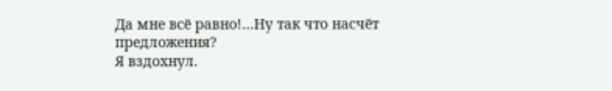Да мне всё равно!…Ну так что насчёт предложения?
Я вздохнул.